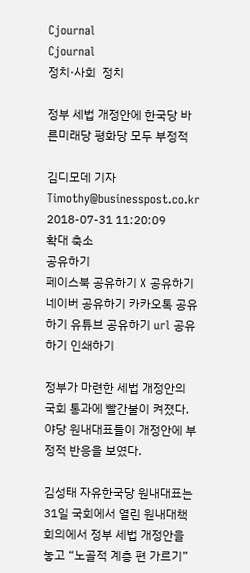Cjournal
Cjournal
정치·사회  정치

정부 세법 개정안에 한국당 바른미래당 평화당 모두 부정적

김디모데 기자 Timothy@businesspost.co.kr 2018-07-31 11:20:09
확대 축소
공유하기
페이스북 공유하기 X 공유하기 네이버 공유하기 카카오톡 공유하기 유튜브 공유하기 url 공유하기 인쇄하기

정부가 마련한 세법 개정안의 국회 통과에 빨간불이 켜졌다. 야당 원내대표들이 개정안에 부정적 반응을 보였다.

김성태 자유한국당 원내대표는 31일 국회에서 열린 원내대책회의에서 정부 세법 개정안을 놓고 “노골적 계층 편 가르기”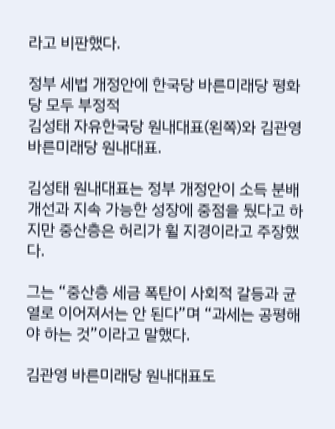라고 비판했다.

정부 세법 개정안에 한국당 바른미래당 평화당 모두 부정적
김성태 자유한국당 원내대표(왼쪽)와 김관영 바른미래당 원내대표.

김성태 원내대표는 정부 개정안이 소득 분배 개선과 지속 가능한 성장에 중점을 뒀다고 하지만 중산층은 허리가 휠 지경이라고 주장했다.

그는 “중산층 세금 폭탄이 사회적 갈등과 균열로 이어져서는 안 된다”며 “과세는 공평해야 하는 것”이라고 말했다.

김관영 바른미래당 원내대표도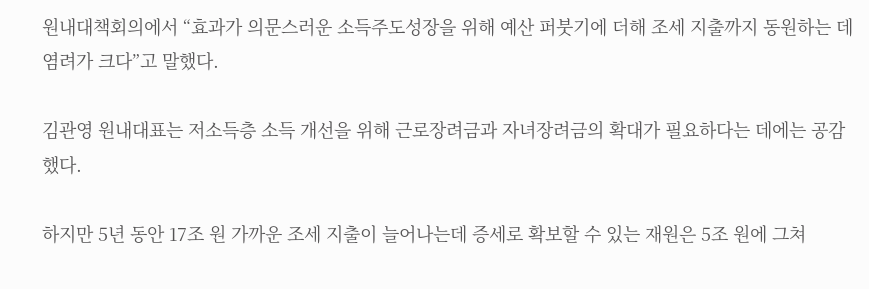원내대책회의에서 “효과가 의문스러운 소득주도성장을 위해 예산 퍼붓기에 더해 조세 지출까지 동원하는 데 염려가 크다”고 말했다.

김관영 원내대표는 저소득층 소득 개선을 위해 근로장려금과 자녀장려금의 확대가 필요하다는 데에는 공감했다.

하지만 5년 동안 17조 원 가까운 조세 지출이 늘어나는데 증세로 확보할 수 있는 재원은 5조 원에 그쳐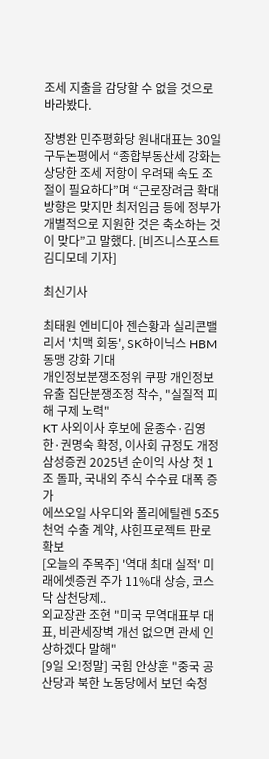조세 지출을 감당할 수 없을 것으로 바라봤다.

장병완 민주평화당 원내대표는 30일 구두논평에서 “종합부동산세 강화는 상당한 조세 저항이 우려돼 속도 조절이 필요하다”며 “근로장려금 확대 방향은 맞지만 최저임금 등에 정부가 개별적으로 지원한 것은 축소하는 것이 맞다”고 말했다. [비즈니스포스트 김디모데 기자]

최신기사

최태원 엔비디아 젠슨황과 실리콘밸리서 '치맥 회동', SK하이닉스 HBM 동맹 강화 기대
개인정보분쟁조정위 쿠팡 개인정보 유출 집단분쟁조정 착수, "실질적 피해 구제 노력"
KT 사외이사 후보에 윤종수·김영한·권명숙 확정, 이사회 규정도 개정
삼성증권 2025년 순이익 사상 첫 1조 돌파, 국내외 주식 수수료 대폭 증가
에쓰오일 사우디와 폴리에틸렌 5조5천억 수출 계약, 샤힌프로젝트 판로 확보
[오늘의 주목주] '역대 최대 실적' 미래에셋증권 주가 11%대 상승, 코스닥 삼천당제..
외교장관 조현 "미국 무역대표부 대표, 비관세장벽 개선 없으면 관세 인상하겠다 말해"
[9일 오!정말] 국힘 안상훈 "중국 공산당과 북한 노동당에서 보던 숙청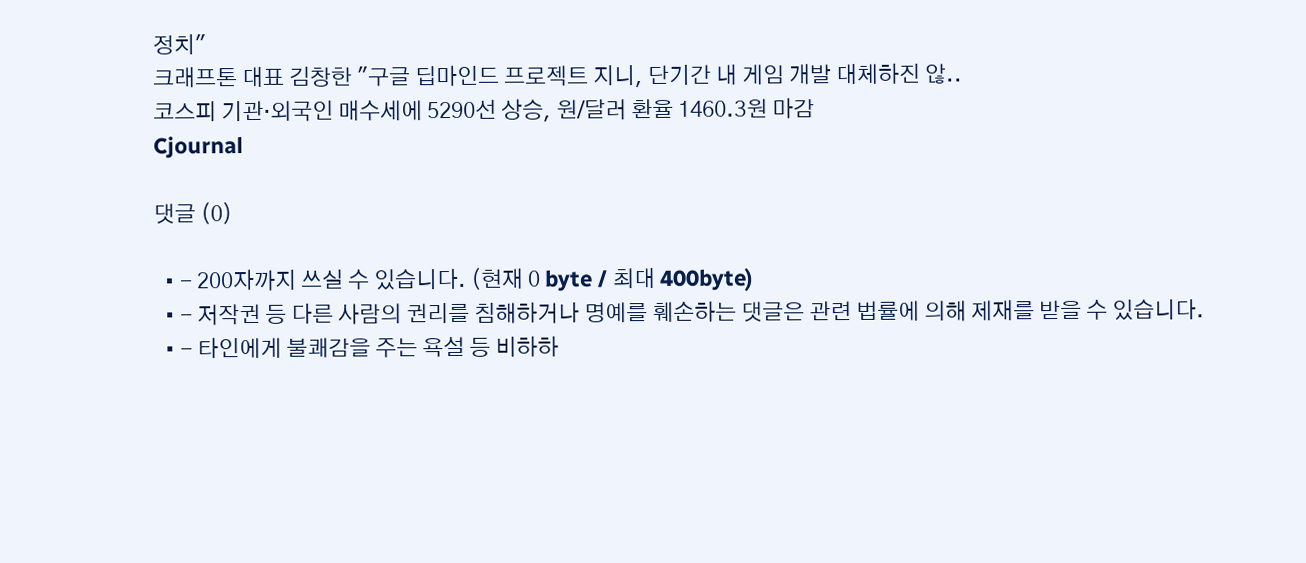정치"
크래프톤 대표 김창한 "구글 딥마인드 프로젝트 지니, 단기간 내 게임 개발 대체하진 않..
코스피 기관·외국인 매수세에 5290선 상승, 원/달러 환율 1460.3원 마감
Cjournal

댓글 (0)

  • - 200자까지 쓰실 수 있습니다. (현재 0 byte / 최대 400byte)
  • - 저작권 등 다른 사람의 권리를 침해하거나 명예를 훼손하는 댓글은 관련 법률에 의해 제재를 받을 수 있습니다.
  • - 타인에게 불쾌감을 주는 욕설 등 비하하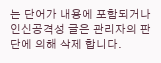는 단어가 내용에 포함되거나 인신공격성 글은 관리자의 판단에 의해 삭제 합니다.